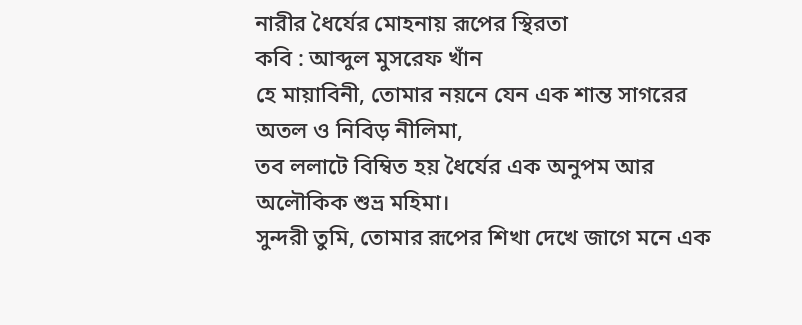নারীর ধৈর্যের মোহনায় রূপের স্থিরতা
কবি : আব্দুল মুসরেফ খাঁন
হে মায়াবিনী, তোমার নয়নে যেন এক শান্ত সাগরের অতল ও নিবিড় নীলিমা,
তব ললাটে বিম্বিত হয় ধৈর্যের এক অনুপম আর অলৌকিক শুভ্র মহিমা।
সুন্দরী তুমি, তোমার রূপের শিখা দেখে জাগে মনে এক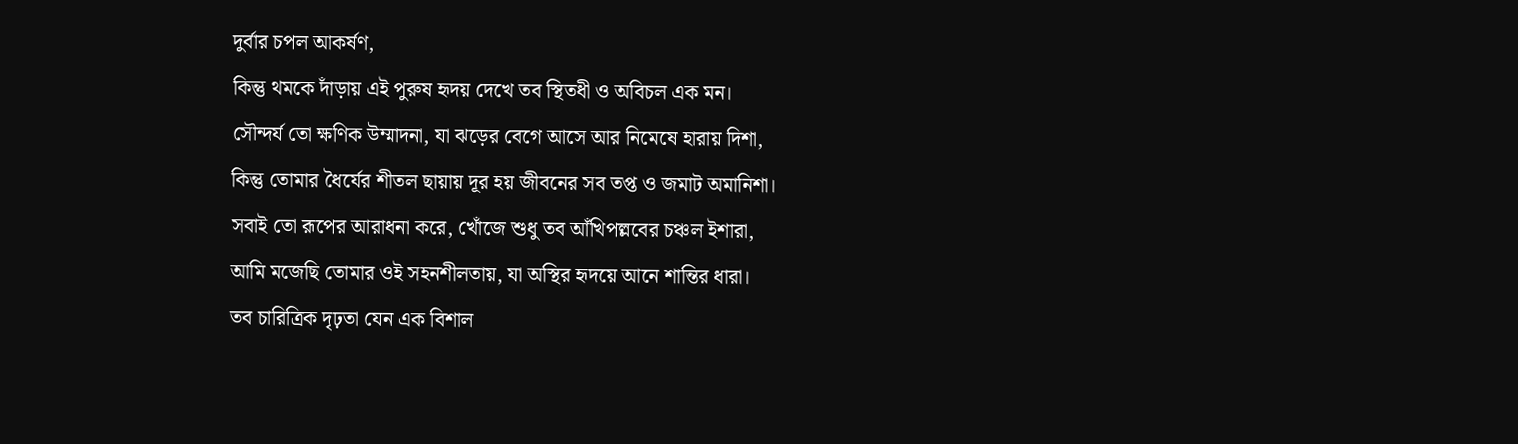দুর্বার চপল আকর্ষণ,
কিন্তু থমকে দাঁড়ায় এই পুরুষ হৃদয় দেখে তব স্থিতধী ও অবিচল এক মন।
সৌন্দর্য তো ক্ষণিক উম্মাদনা, যা ঝড়ের বেগে আসে আর নিমেষে হারায় দিশা,
কিন্তু তোমার ধৈর্যের শীতল ছায়ায় দূর হয় জীবনের সব তপ্ত ও জমাট অমানিশা।
সবাই তো রূপের আরাধনা করে, খোঁজে শুধু তব আঁখিপল্লবের চঞ্চল ইশারা,
আমি মজেছি তোমার ওই সহনশীলতায়, যা অস্থির হৃদয়ে আনে শান্তির ধারা।
তব চারিত্রিক দৃঢ়তা যেন এক বিশাল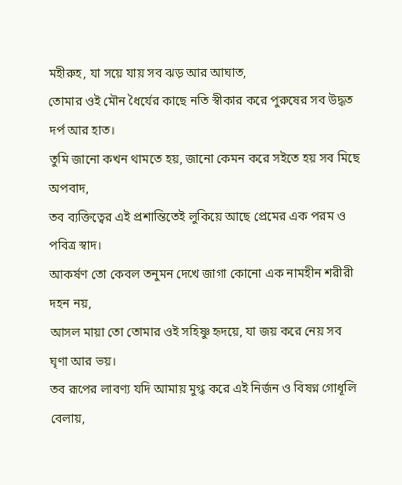মহীরুহ, যা সয়ে যায় সব ঝড় আর আঘাত,
তোমার ওই মৌন ধৈর্যের কাছে নতি স্বীকার করে পুরুষের সব উদ্ধত দর্প আর হাত।
তুমি জানো কখন থামতে হয়, জানো কেমন করে সইতে হয় সব মিছে অপবাদ,
তব ব্যক্তিত্বের এই প্রশান্তিতেই লুকিয়ে আছে প্রেমের এক পরম ও পবিত্র স্বাদ।
আকর্ষণ তো কেবল তনুমন দেখে জাগা কোনো এক নামহীন শরীরী দহন নয়,
আসল মায়া তো তোমার ওই সহিষ্ণু হৃদয়ে, যা জয় করে নেয় সব ঘৃণা আর ভয়।
তব রূপের লাবণ্য যদি আমায় মুগ্ধ করে এই নির্জন ও বিষণ্ন গোধূলি বেলায়,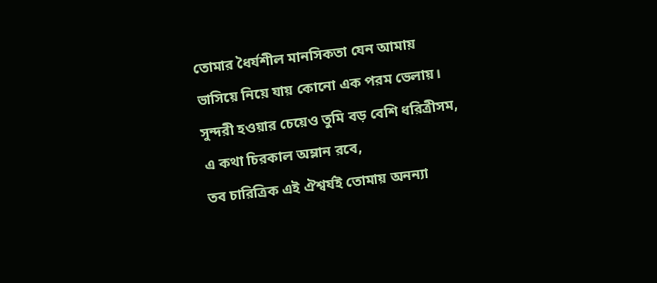তোমার ধৈর্যশীল মানসিকতা যেন আমায় ভাসিয়ে নিয়ে যায় কোনো এক পরম ভেলায়।
সুন্দরী হওয়ার চেয়েও তুমি বড় বেশি ধরিত্রীসম, এ কথা চিরকাল অম্লান রবে,
তব চারিত্রিক এই ঐশ্বর্যই তোমায় অনন্যা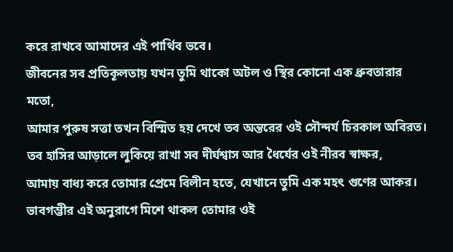করে রাখবে আমাদের এই পার্থিব ভবে।
জীবনের সব প্রতিকূলতায় যখন তুমি থাকো অটল ও স্থির কোনো এক ধ্রুবতারার মতো,
আমার পুরুষ সত্তা তখন বিস্মিত হয় দেখে তব অন্তরের ওই সৌন্দর্য চিরকাল অবিরত।
তব হাসির আড়ালে লুকিয়ে রাখা সব দীর্ঘশ্বাস আর ধৈর্যের ওই নীরব স্বাক্ষর,
আমায় বাধ্য করে তোমার প্রেমে বিলীন হতে, যেখানে তুমি এক মহৎ গুণের আকর।
ভাবগম্ভীর এই অনুরাগে মিশে থাকল তোমার ওই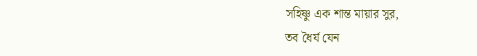সহিষ্ণু এক শান্ত মায়ার সুর,
তব ধৈর্য যেন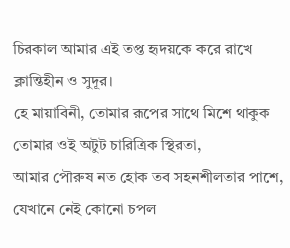চিরকাল আমার এই তপ্ত হৃদয়কে করে রাখে ক্লান্তিহীন ও সুদূর।
হে মায়াবিনী, তোমার রূপের সাথে মিশে থাকুক তোমার ওই অটুট চারিত্রিক স্থিরতা,
আমার পৌরুষ নত হোক তব সহনশীলতার পাশে, যেখানে নেই কোনো চপল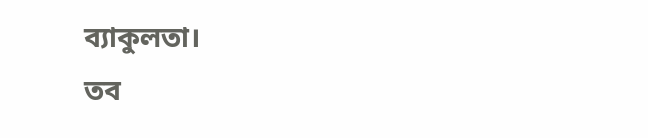ব্যাকুলতা।
তব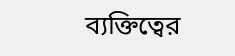ব্যক্তিত্বের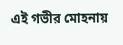এই গভীর মোহনায়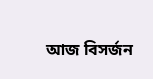আজ বিসর্জন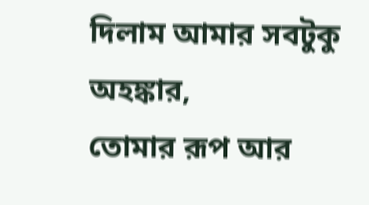দিলাম আমার সবটুকু অহঙ্কার,
তোমার রূপ আর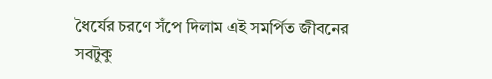ধৈর্যের চরণে সঁপে দিলাম এই সমর্পিত জীবনের সবটুকু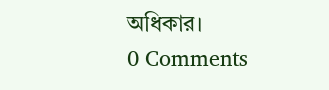অধিকার।
0 Comments